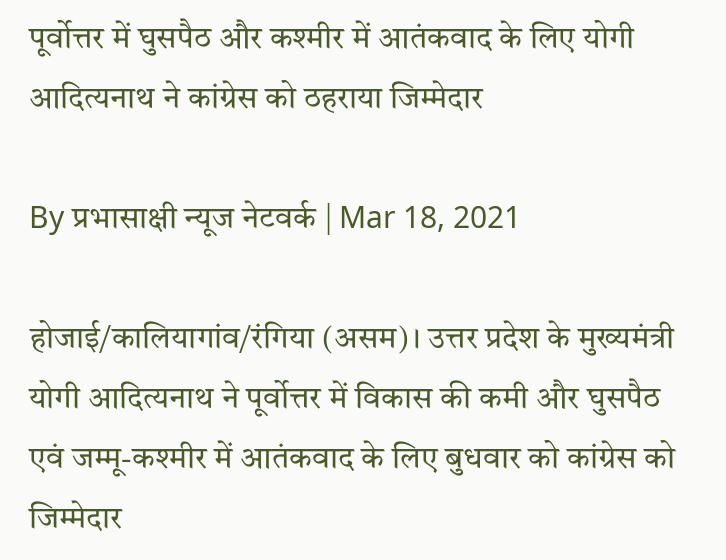पूर्वोत्तर में घुसपैठ और कश्मीर में आतंकवाद के लिए योगी आदित्यनाथ ने कांग्रेस को ठहराया जिम्मेदार

By प्रभासाक्षी न्यूज नेटवर्क | Mar 18, 2021

होजाई/कालियागांव/रंगिया (असम)। उत्तर प्रदेश के मुख्यमंत्री योगी आदित्यनाथ ने पूर्वोत्तर में विकास की कमी और घुसपैठ एवं जम्मू-कश्मीर में आतंकवाद के लिए बुधवार को कांग्रेस को जिम्मेदार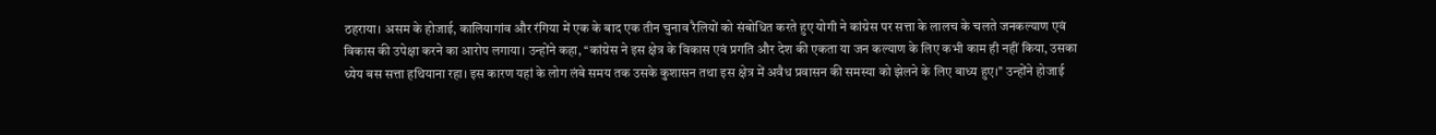ठहराया। असम के होजाई, कालियागांव और रंगिया में एक के बाद एक तीन चुनाव रैलियों को संबोधित करते हुए योगी ने कांग्रेस पर सत्ता के लालच के चलते जनकल्याण एवं विकास की उपेक्षा करने का आरोप लगाया। उन्होंने कहा, ‘‘कांग्रेस ने इस क्षेत्र के विकास एवं प्रगति और देश की एकता या जन कल्याण के लिए कभी काम ही नहीं किया, उसका ध्येय बस सत्ता हथियाना रहा। इस कारण यहां के लोग लंबे समय तक उसके कुशासन तथा इस क्षेत्र में अवैध प्रवासन की समस्या को झेलने के लिए बाध्य हुए।’’ उन्होंने होजाई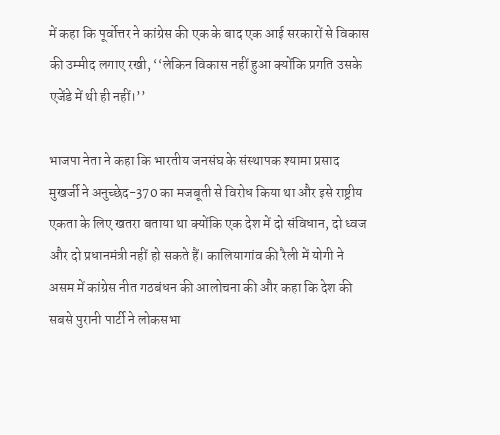में कहा कि पूर्वोत्तर ने कांग्रेस की एक के बाद एक आई सरकारों से विकास की उम्मीद लगाए रखी, ‘‘लेकिन विकास नहीं हुआ क्योंकि प्रगति उसके एजेंडे में थी ही नहीं।’’

भाजपा नेता ने कहा कि भारतीय जनसंघ के संस्थापक श्यामा प्रसाद मुखर्जी ने अनुच्छेद-370 का मजबूती से विरोध किया था और इसे राष्ट्रीय एकता के लिए खतरा बताया था क्योंकि एक देश में दो संविधान, दो ध्वज और दो प्रधानमंत्री नहीं हो सकते हैं। कालियागांव की रैली में योगी ने असम में कांग्रेस नीत गठबंधन की आलोचना की और कहा कि देश की सबसे पुरानी पार्टी ने लोकसभा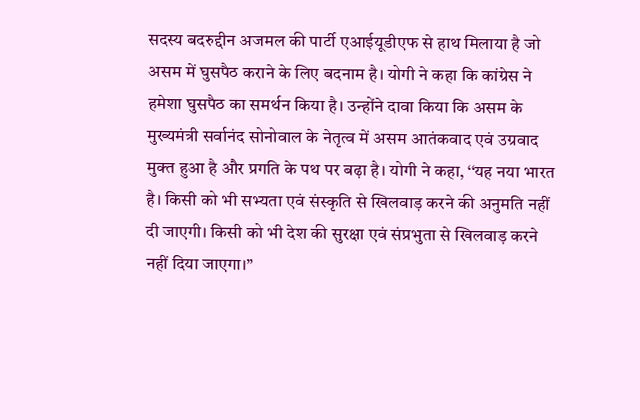सदस्य बदरुद्दीन अजमल की पार्टी एआईयूडीएफ से हाथ मिलाया है जो असम में घुसपैठ कराने के लिए बदनाम है। योगी ने कहा कि कांग्रेस ने हमेशा घुसपैठ का समर्थन किया है। उन्होंने दावा किया कि असम के मुख्यमंत्री सर्वानंद सोनोवाल के नेतृत्व में असम आतंकवाद एवं उग्रवाद मुक्त हुआ है और प्रगति के पथ पर बढ़ा है। योगी ने कहा, ‘‘यह नया भारत है। किसी को भी सभ्यता एवं संस्कृति से खिलवाड़ करने की अनुमति नहीं दी जाएगी। किसी को भी देश की सुरक्षा एवं संप्रभुता से खिलवाड़ करने नहीं दिया जाएगा।’’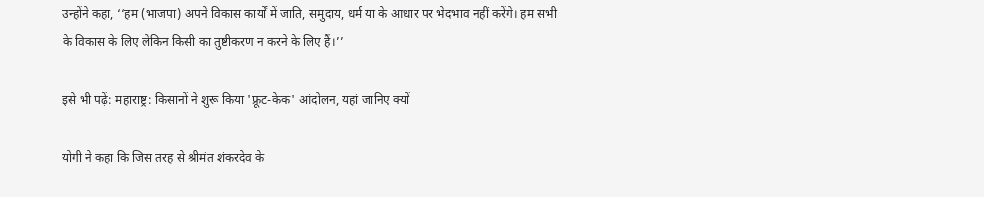उन्होंने कहा, ‘‘हम (भाजपा) अपने विकास कार्यों में जाति, समुदाय, धर्म या के आधार पर भेदभाव नहीं करेंगे। हम सभी के विकास के लिए लेकिन किसी का तुष्टीकरण न करने के लिए हैं।’’

इसे भी पढ़ें: महाराष्ट्र: किसानों ने शुरू किया 'फ्रूट-केक' आंदोलन, यहां जानिए क्यों

योगी ने कहा कि जिस तरह से श्रीमंत शंकरदेव के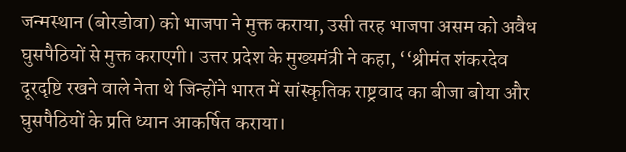जन्मस्थान (बोरडोवा) को भाजपा ने मुक्त कराया, उसी तरह भाजपा असम को अवैध घुसपैठियों से मुक्त कराएगी। उत्तर प्रदेश के मुख्यमंत्री ने कहा, ‘‘श्रीमंत शंकरदेव दूरदृष्टि रखने वाले नेता थे जिन्होंने भारत में सांस्कृतिक राष्ट्रवाद का बीजा बोया और घुसपैठियों के प्रति ध्यान आकर्षित कराया।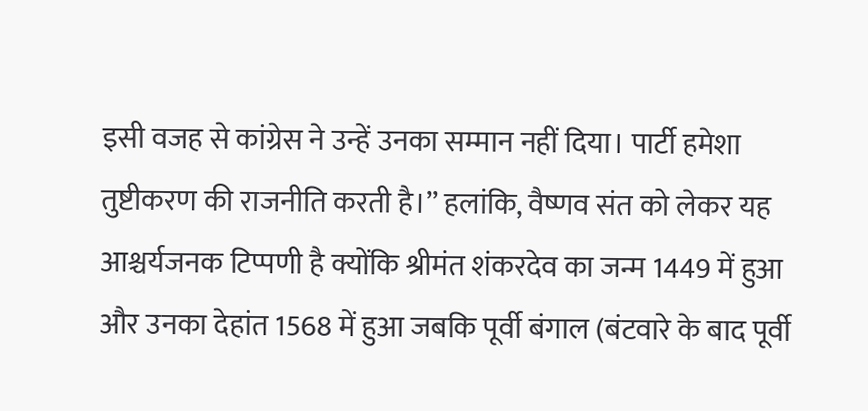इसी वजह से कांग्रेस ने उन्हें उनका सम्मान नहीं दिया। पार्टी हमेशा तुष्टीकरण की राजनीति करती है।’’ हलांकि, वैष्णव संत को लेकर यह आश्चर्यजनक टिप्पणी है क्योंकि श्रीमंत शंकरदेव का जन्म 1449 में हुआ और उनका देहांत 1568 में हुआ जबकि पूर्वी बंगाल (बंटवारे के बाद पूर्वी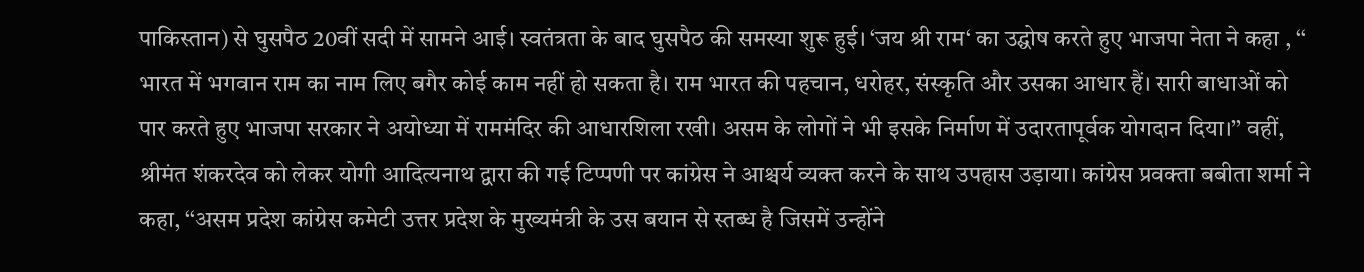पाकिस्तान) से घुसपैठ 20वीं सदी में सामने आई। स्वतंत्रता के बाद घुसपैठ की समस्या शुरू हुई। ‘जय श्री राम‘ का उद्घोष करते हुए भाजपा नेता ने कहा , ‘‘ भारत में भगवान राम का नाम लिए बगैर कोई काम नहीं हो सकता है। राम भारत की पहचान, धरोहर, संस्कृति और उसका आधार हैं। सारी बाधाओं को पार करते हुए भाजपा सरकार ने अयोध्या में राममंदिर की आधारशिला रखी। असम के लोगों ने भी इसके निर्माण में उदारतापूर्वक योगदान दिया।’’ वहीं, श्रीमंत शंकरदेव को लेकर योगी आदित्यनाथ द्वारा की गई टिप्पणी पर कांग्रेस ने आश्चर्य व्यक्त करने के साथ उपहास उड़ाया। कांग्रेस प्रवक्ता बबीता शर्मा ने कहा, ‘‘असम प्रदेश कांग्रेस कमेटी उत्तर प्रदेश के मुख्यमंत्री के उस बयान से स्तब्ध है जिसमें उन्होंने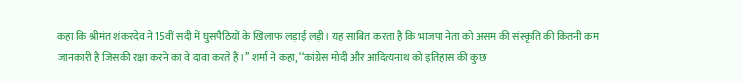कहा कि श्रीमंत शंकरदेव ने 15वीं सदी में घुसपैठियों के खिलाफ लड़ाई लड़ी। यह साबित करता है कि भाजपा नेता को असम की संस्कृति की कितनी कम जानकारी है जिसकी रक्षा करने का वे दावा करते हैं।’’ शर्मा ने कहा, ‘‘कांग्रेस मोदी और आदित्यनाथ को इतिहास की कुछ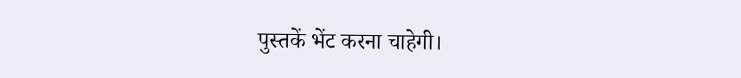पुस्तकें भेंट करना चाहेगी।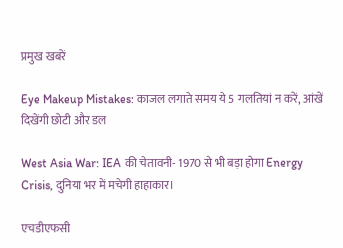प्रमुख खबरें

Eye Makeup Mistakes: काजल लगाते समय ये 5 गलतियां न करें, आंखें दिखेंगी छोटी और डल

West Asia War: IEA की चेतावनी- 1970 से भी बड़ा होगा Energy Crisis, दुनिया भर में मचेगी हाहाकार।

एचडीएफसी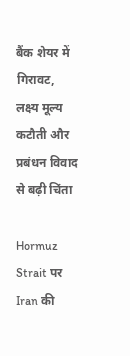बैंक शेयर में गिरावट, लक्ष्य मूल्य कटौती और प्रबंधन विवाद से बढ़ी चिंता

Hormuz Strait पर Iran की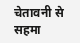चेतावनी से सहमा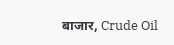बाजार, Crude Oil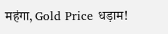महंगा, Gold Price धड़ाम!